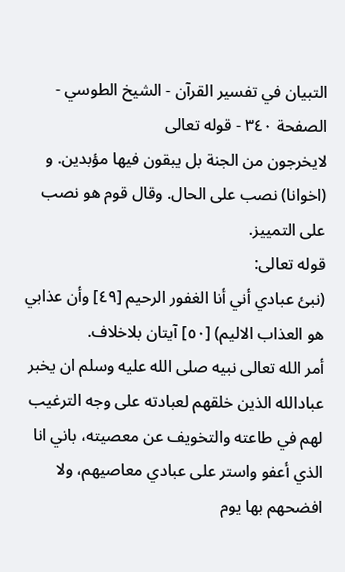التبيان في تفسير القرآن - الشيخ الطوسي - الصفحة ٣٤٠ - قوله تعالى
لايخرجون من الجنة بل يبقون فيها مؤبدين. و (اخوانا) نصب على الحال. وقال قوم هو نصب على التمييز.
قوله تعالى:
(نبئ عبادي أني أنا الغفور الرحيم [٤٩] وأن عذابي هو العذاب الاليم) [٥٠] آيتان بلاخلاف.
أمر الله تعالى نبيه صلى الله عليه وسلم ان يخبر عبادالله الذين خلقهم لعبادته على وجه الترغيب لهم في طاعته والتخويف عن معصيته، باني انا الذي أعفو واستر على عبادي معاصيهم، ولا افضحهم بها يوم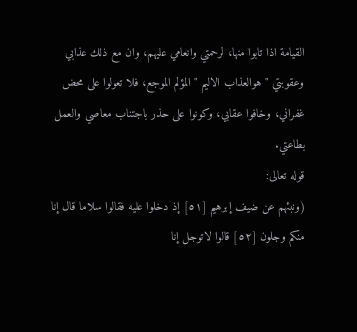القيامة اذا تابوا منها، لرحمتي وانعامي عليهم، وان مع ذلك عذابي وعقوبتي " هوالعذاب الاليم " المؤلم الموجع، فلا تعولوا على محض غفراني، وخافوا عقابي، وكونوا على حذر باجتناب معاصي والعمل بطاعتي.
قوله تعالى:
(ونبئهم عن ضيف إبرهيم [٥١] إذ دخلوا عليه فقالوا سلاما قال إنا منكم وجلون [٥٢] قالوا لاتوجل إنا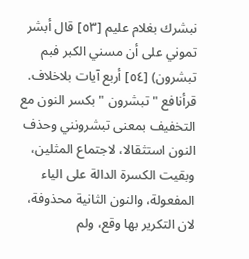نبشرك بغلام عليم [٥٣] قال أبشر تموني على أن مسني الكبر فبم تبشرون) [٥٤] أربع آيات بلاخلاف.
قرأنافع " تبشرون " بكسر النون مع التخفيف بمعنى تبشرونني وحذف النون استثقالا، لاجتماع المثلين، وبقيت الكسرة الدالة على الياء المفعولة، والنون الثانية محذوفة، لان التكرير بها وقع، ولم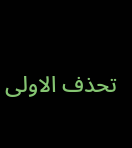تحذف الاولى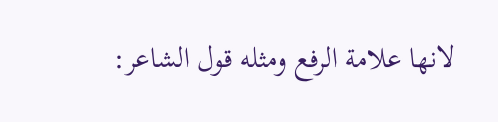لانها علامة الرفع ومثله قول الشاعر: